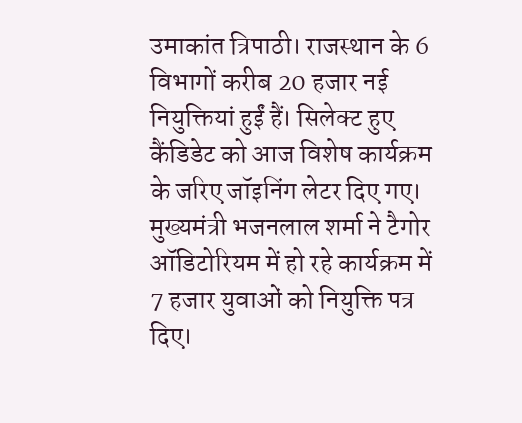उमाकांत त्रिपाठी। राजस्थान के 6 विभागों करीब 20 हजार नई नियुक्तियां हुईं हैं। सिलेक्ट हुए कैंडिडेट को आज विशेष कार्यक्रम के जरिए जॉइनिंग लेटर दिए गए। मुख्यमंत्री भजनलाल शर्मा ने टैगोर ऑडिटोरियम में हो रहे कार्यक्रम में 7 हजार युवाओं को नियुक्ति पत्र दिए।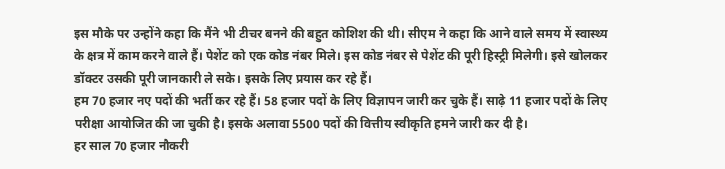इस मौके पर उन्होंने कहा कि मैंने भी टीचर बनने की बहुत कोशिश की थी। सीएम ने कहा कि आने वाले समय में स्वास्थ्य के क्षत्र में काम करने वाले हैं। पेशेंट को एक कोड नंबर मिले। इस कोड नंबर से पेशेंट की पूरी हिस्ट्री मिलेगी। इसे खोलकर डॉक्टर उसकी पूरी जानकारी ले सके। इसके लिए प्रयास कर रहे हैं।
हम 70 हजार नए पदों की भर्ती कर रहे हैं। 58 हजार पदों के लिए विज्ञापन जारी कर चुके हैं। साढ़े 11 हजार पदों के लिए परीक्षा आयोजित की जा चुकी है। इसके अलावा 5500 पदों की वित्तीय स्वीकृति हमने जारी कर दी है।
हर साल 70 हजार नौकरी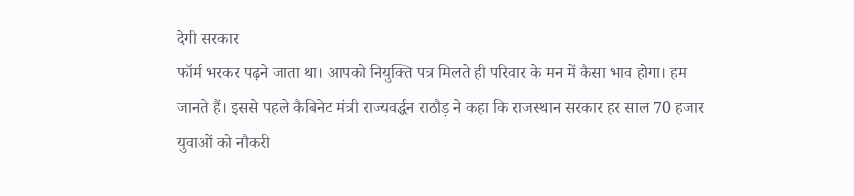देगी सरकार
फॉर्म भरकर पढ़ने जाता था। आपको नियुक्ति पत्र मिलते ही परिवार के मन में कैसा भाव होगा। हम जानते हैं। इससे पहले कैबिनेट मंत्री राज्यवर्द्धन राठौड़ ने कहा कि राजस्थान सरकार हर साल 70 हजार युवाओं को नौकरी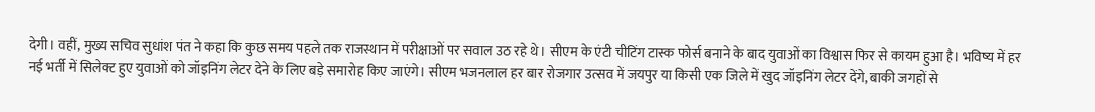देगी। वहीं, मुख्य सचिव सुधांश पंत ने कहा कि कुछ समय पहले तक राजस्थान में परीक्षाओं पर सवाल उठ रहे थे। सीएम के एंटी चीटिंग टास्क फोर्स बनाने के बाद युवाओं का विश्वास फिर से कायम हुआ है। भविष्य में हर नई भर्ती में सिलेक्ट हुए युवाओं को जॉइनिंग लेटर देने के लिए बड़े समारोह किए जाएंगे। सीएम भजनलाल हर बार रोजगार उत्सव में जयपुर या किसी एक जिले में खुद जॉइनिंग लेटर देंगे, बाकी जगहों से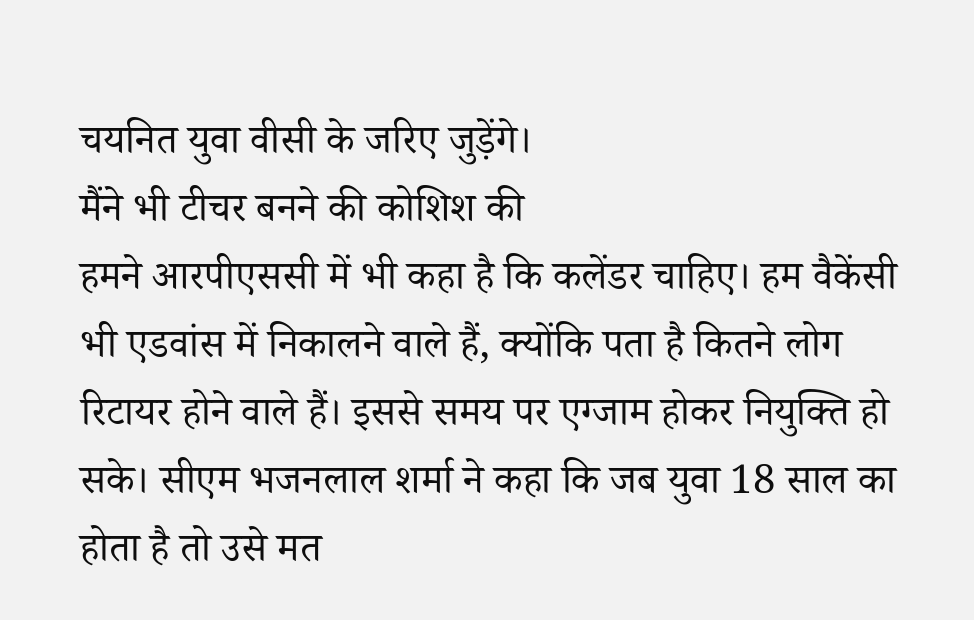चयनित युवा वीसी के जरिए जुड़ेंगे।
मैंने भी टीचर बनने की कोशिश की
हमने आरपीएससी में भी कहा है कि कलेंडर चाहिए। हम वैकेंसी भी एडवांस में निकालने वाले हैं, क्योंकि पता है कितने लोग रिटायर होने वाले हैं। इससे समय पर एग्जाम होकर नियुक्ति हो सके। सीएम भजनलाल शर्मा ने कहा कि जब युवा 18 साल का होता है तो उसे मत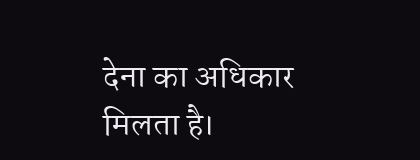देना का अधिकार मिलता है।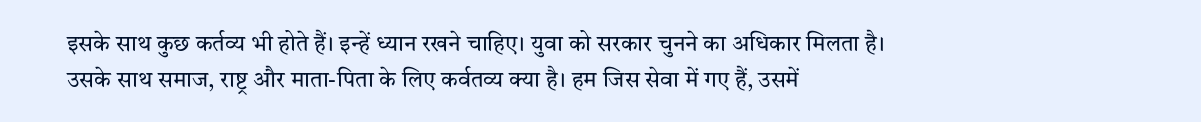इसके साथ कुछ कर्तव्य भी होते हैं। इन्हें ध्यान रखने चाहिए। युवा को सरकार चुनने का अधिकार मिलता है। उसके साथ समाज, राष्ट्र और माता-पिता के लिए कर्वतव्य क्या है। हम जिस सेवा में गए हैं, उसमें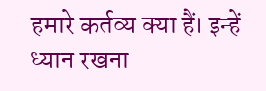हमारे कर्तव्य क्या हैं। इन्हें ध्यान रखना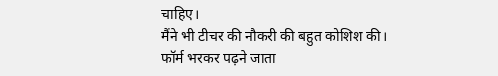चाहिए।
मैंने भी टीचर की नौकरी की बहुत कोशिश की। फॉर्म भरकर पढ़ने जाता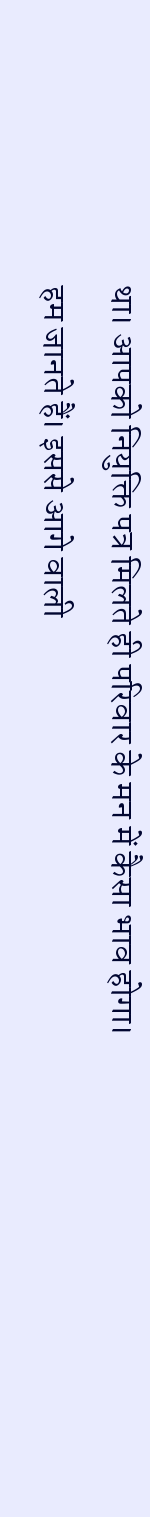था। आपको नियुक्ति पत्र मिलते ही परिवार के मन में कैसा भाव होगा। हम जानते हैं। इससे आगे वाली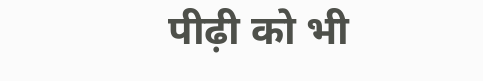पीढ़ी को भी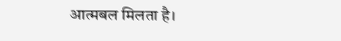आत्मबल मिलता है।